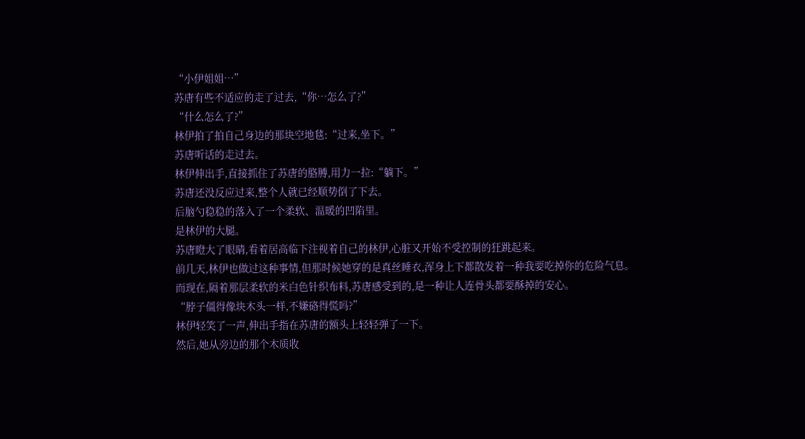“小伊姐姐…”
苏唐有些不适应的走了过去,“你…怎么了?”
“什么怎么了?”
林伊拍了拍自己身边的那块空地毯:“过来,坐下。”
苏唐听话的走过去。
林伊伸出手,直接抓住了苏唐的胳膊,用力一拉:“躺下。”
苏唐还没反应过来,整个人就已经顺势倒了下去。
后脑勺稳稳的落入了一个柔软、温暖的凹陷里。
是林伊的大腿。
苏唐瞪大了眼睛,看着居高临下注视着自己的林伊,心脏又开始不受控制的狂跳起来。
前几天,林伊也做过这种事情,但那时候她穿的是真丝睡衣,浑身上下都散发着一种我要吃掉你的危险气息。
而现在,隔着那层柔软的米白色针织布料,苏唐感受到的,是一种让人连骨头都要酥掉的安心。
“脖子僵得像块木头一样,不嫌硌得慌吗?”
林伊轻笑了一声,伸出手指在苏唐的额头上轻轻弹了一下。
然后,她从旁边的那个木质收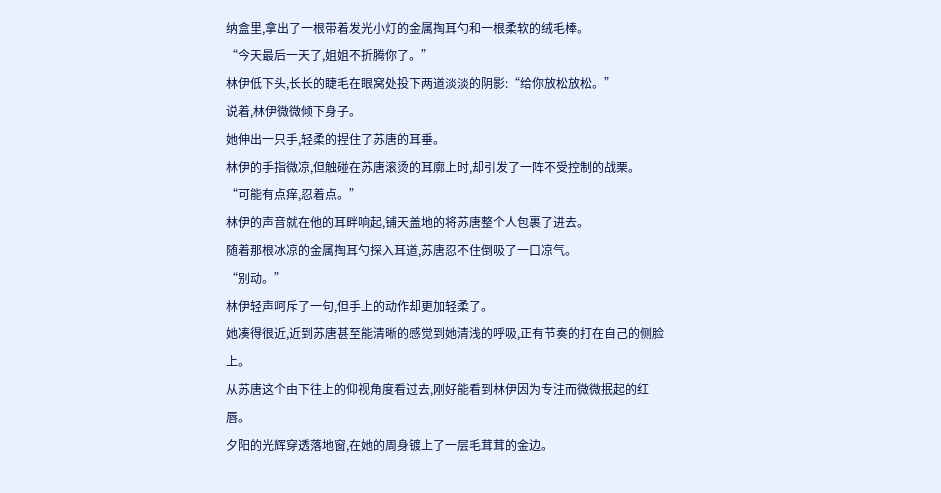纳盒里,拿出了一根带着发光小灯的金属掏耳勺和一根柔软的绒毛棒。
“今天最后一天了,姐姐不折腾你了。”
林伊低下头,长长的睫毛在眼窝处投下两道淡淡的阴影:“给你放松放松。”
说着,林伊微微倾下身子。
她伸出一只手,轻柔的捏住了苏唐的耳垂。
林伊的手指微凉,但触碰在苏唐滚烫的耳廓上时,却引发了一阵不受控制的战栗。
“可能有点痒,忍着点。”
林伊的声音就在他的耳畔响起,铺天盖地的将苏唐整个人包裹了进去。
随着那根冰凉的金属掏耳勺探入耳道,苏唐忍不住倒吸了一口凉气。
“别动。”
林伊轻声呵斥了一句,但手上的动作却更加轻柔了。
她凑得很近,近到苏唐甚至能清晰的感觉到她清浅的呼吸,正有节奏的打在自己的侧脸上。
从苏唐这个由下往上的仰视角度看过去,刚好能看到林伊因为专注而微微抿起的红唇。
夕阳的光辉穿透落地窗,在她的周身镀上了一层毛茸茸的金边。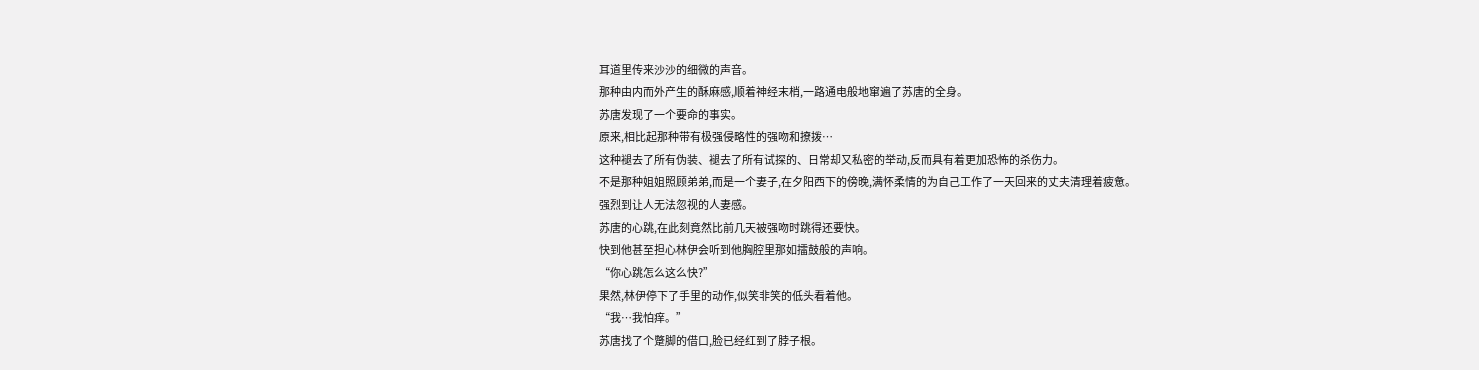耳道里传来沙沙的细微的声音。
那种由内而外产生的酥麻感,顺着神经末梢,一路通电般地窜遍了苏唐的全身。
苏唐发现了一个要命的事实。
原来,相比起那种带有极强侵略性的强吻和撩拨…
这种褪去了所有伪装、褪去了所有试探的、日常却又私密的举动,反而具有着更加恐怖的杀伤力。
不是那种姐姐照顾弟弟,而是一个妻子,在夕阳西下的傍晚,满怀柔情的为自己工作了一天回来的丈夫清理着疲惫。
强烈到让人无法忽视的人妻感。
苏唐的心跳,在此刻竟然比前几天被强吻时跳得还要快。
快到他甚至担心林伊会听到他胸腔里那如擂鼓般的声响。
“你心跳怎么这么快?”
果然,林伊停下了手里的动作,似笑非笑的低头看着他。
“我…我怕痒。”
苏唐找了个蹩脚的借口,脸已经红到了脖子根。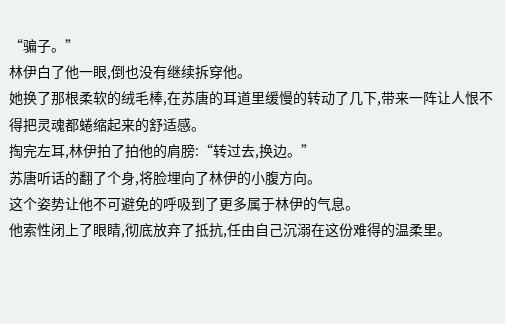“骗子。”
林伊白了他一眼,倒也没有继续拆穿他。
她换了那根柔软的绒毛棒,在苏唐的耳道里缓慢的转动了几下,带来一阵让人恨不得把灵魂都蜷缩起来的舒适感。
掏完左耳,林伊拍了拍他的肩膀:“转过去,换边。”
苏唐听话的翻了个身,将脸埋向了林伊的小腹方向。
这个姿势让他不可避免的呼吸到了更多属于林伊的气息。
他索性闭上了眼睛,彻底放弃了抵抗,任由自己沉溺在这份难得的温柔里。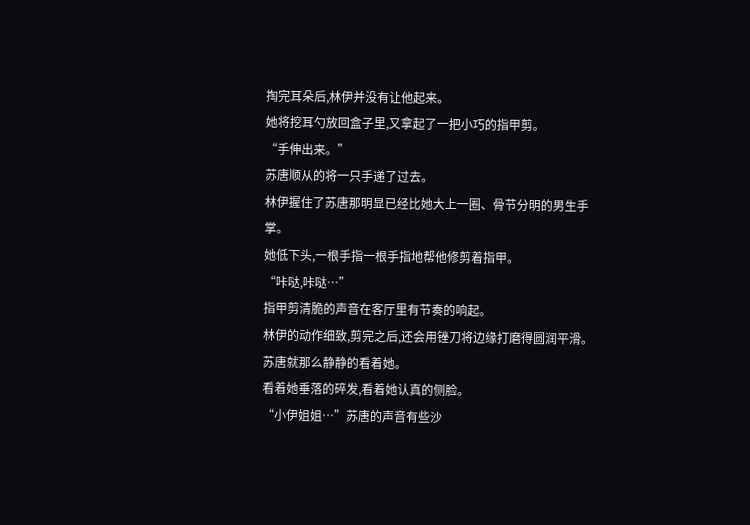掏完耳朵后,林伊并没有让他起来。
她将挖耳勺放回盒子里,又拿起了一把小巧的指甲剪。
“手伸出来。”
苏唐顺从的将一只手递了过去。
林伊握住了苏唐那明显已经比她大上一圈、骨节分明的男生手掌。
她低下头,一根手指一根手指地帮他修剪着指甲。
“咔哒,咔哒…”
指甲剪清脆的声音在客厅里有节奏的响起。
林伊的动作细致,剪完之后,还会用锉刀将边缘打磨得圆润平滑。
苏唐就那么静静的看着她。
看着她垂落的碎发,看着她认真的侧脸。
“小伊姐姐…”苏唐的声音有些沙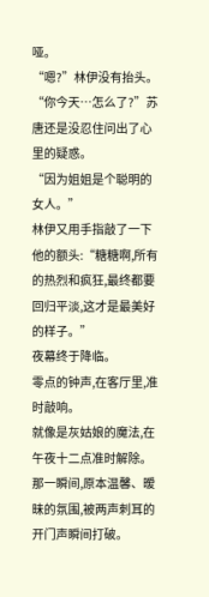哑。
“嗯?”林伊没有抬头。
“你今天…怎么了?”苏唐还是没忍住问出了心里的疑惑。
“因为姐姐是个聪明的女人。”
林伊又用手指敲了一下他的额头:“糖糖啊,所有的热烈和疯狂,最终都要回归平淡,这才是最美好的样子。”
夜幕终于降临。
零点的钟声,在客厅里,准时敲响。
就像是灰姑娘的魔法,在午夜十二点准时解除。
那一瞬间,原本温馨、暧昧的氛围,被两声刺耳的开门声瞬间打破。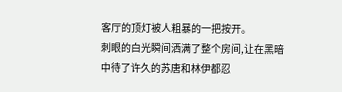客厅的顶灯被人粗暴的一把按开。
刺眼的白光瞬间洒满了整个房间,让在黑暗中待了许久的苏唐和林伊都忍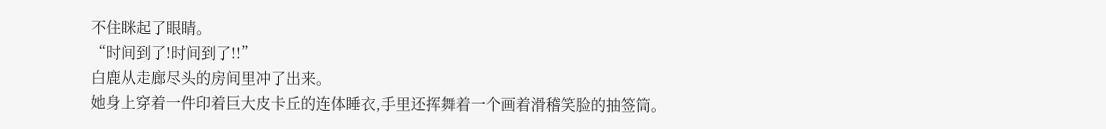不住眯起了眼睛。
“时间到了!时间到了!!”
白鹿从走廊尽头的房间里冲了出来。
她身上穿着一件印着巨大皮卡丘的连体睡衣,手里还挥舞着一个画着滑稽笑脸的抽签筒。